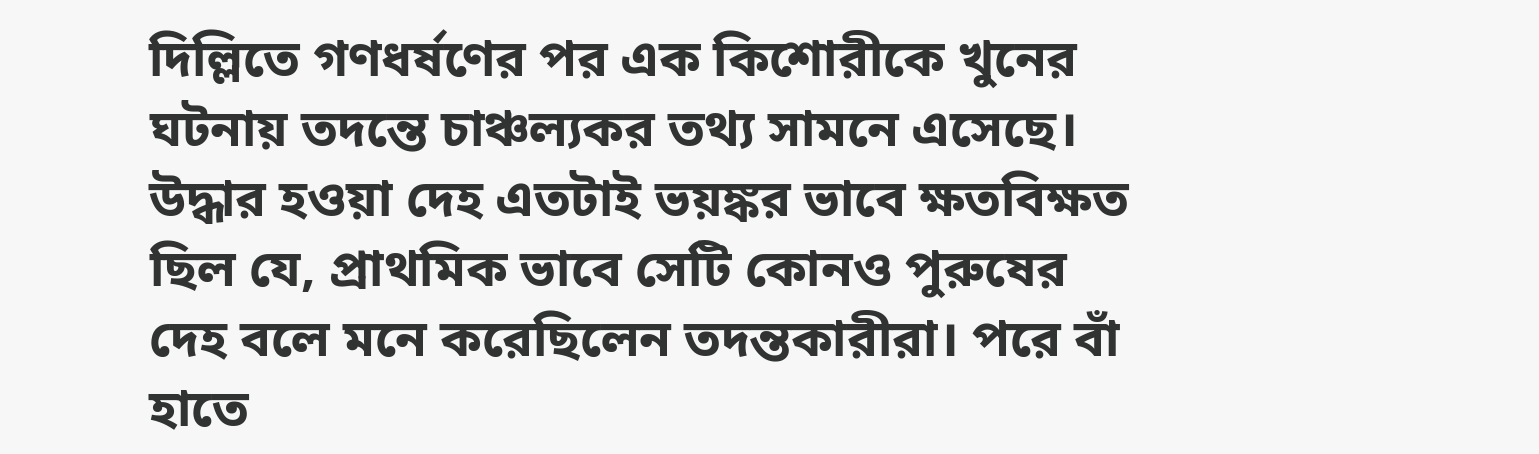দিল্লিতে গণধর্ষণের পর এক কিশোরীকে খুনের ঘটনায় তদন্তে চাঞ্চল্যকর তথ্য সামনে এসেছে। উদ্ধার হওয়া দেহ এতটাই ভয়ঙ্কর ভাবে ক্ষতবিক্ষত ছিল যে, প্রাথমিক ভাবে সেটি কোনও পুরুষের দেহ বলে মনে করেছিলেন তদন্তকারীরা। পরে বাঁ হাতে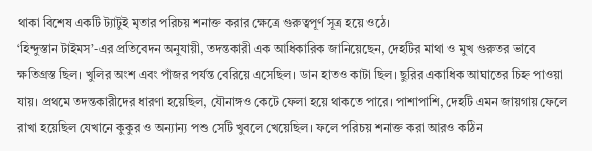থাকা বিশেষ একটি ট্যাটুই মৃতার পরিচয় শনাক্ত করার ক্ষেত্রে গুরুত্বপূর্ণ সূত্র হয়ে ওঠে।
‘হিন্দুস্তান টাইমস’-এর প্রতিবেদন অনুযায়ী, তদন্তকারী এক আধিকারিক জানিয়েছেন, দেহটির মাথা ও মুখ গুরুতর ভাবে ক্ষতিগ্রস্ত ছিল। খুলির অংশ এবং পাঁজর পর্যন্ত বেরিয়ে এসেছিল। ডান হাতও কাটা ছিল। ছুরির একাধিক আঘাতের চিহ্ন পাওয়া যায়। প্রথমে তদন্তকারীদের ধারণা হয়েছিল, যৌনাঙ্গও কেটে ফেলা হয়ে থাকতে পারে। পাশাপাশি, দেহটি এমন জায়গায় ফেলে রাখা হয়েছিল যেখানে কুকুর ও অন্যান্য পশু সেটি খুবলে খেয়েছিল। ফলে পরিচয় শনাক্ত করা আরও কঠিন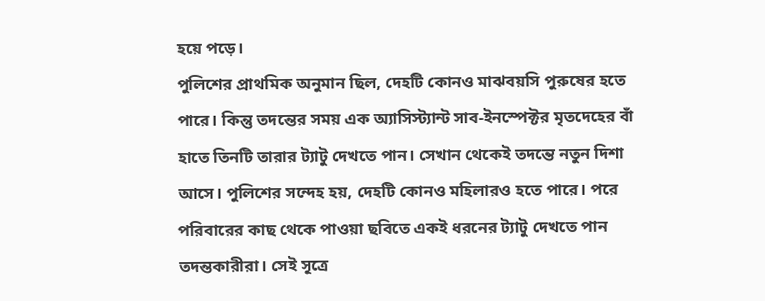হয়ে পড়ে।
পুলিশের প্রাথমিক অনুমান ছিল, দেহটি কোনও মাঝবয়সি পুরুষের হতে পারে। কিন্তু তদন্তের সময় এক অ্যাসিস্ট্যান্ট সাব-ইনস্পেক্টর মৃতদেহের বাঁ হাতে তিনটি তারার ট্যাটু দেখতে পান। সেখান থেকেই তদন্তে নতুন দিশা আসে। পুলিশের সন্দেহ হয়, দেহটি কোনও মহিলারও হতে পারে। পরে পরিবারের কাছ থেকে পাওয়া ছবিতে একই ধরনের ট্যাটু দেখতে পান তদন্তকারীরা। সেই সূত্রে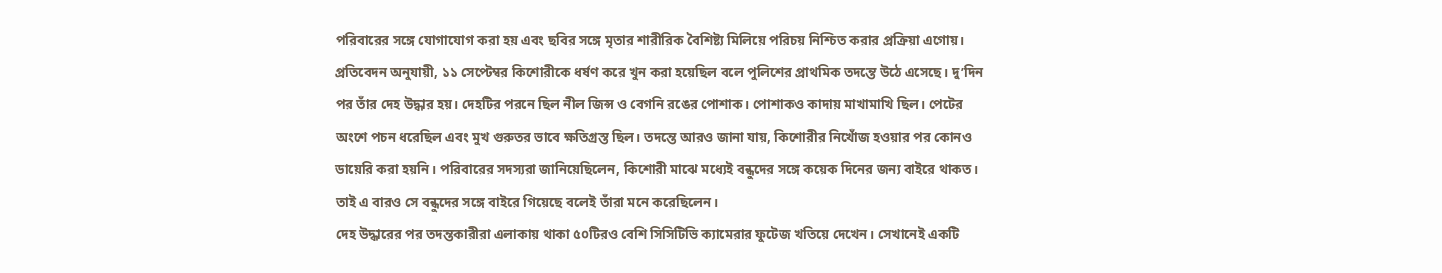পরিবারের সঙ্গে যোগাযোগ করা হয় এবং ছবির সঙ্গে মৃতার শারীরিক বৈশিষ্ট্য মিলিয়ে পরিচয় নিশ্চিত করার প্রক্রিয়া এগোয়।
প্রতিবেদন অনুযায়ী, ১১ সেপ্টেম্বর কিশোরীকে ধর্ষণ করে খুন করা হয়েছিল বলে পুলিশের প্রাথমিক তদন্তে উঠে এসেছে। দু’দিন পর তাঁর দেহ উদ্ধার হয়। দেহটির পরনে ছিল নীল জিন্স ও বেগনি রঙের পোশাক। পোশাকও কাদায় মাখামাখি ছিল। পেটের অংশে পচন ধরেছিল এবং মুখ গুরুতর ভাবে ক্ষতিগ্রস্ত ছিল। তদন্তে আরও জানা যায়, কিশোরীর নিখোঁজ হওয়ার পর কোনও ডায়েরি করা হয়নি। পরিবারের সদস্যরা জানিয়েছিলেন, কিশোরী মাঝে মধ্যেই বন্ধুদের সঙ্গে কয়েক দিনের জন্য বাইরে থাকত। তাই এ বারও সে বন্ধুদের সঙ্গে বাইরে গিয়েছে বলেই তাঁরা মনে করেছিলেন।
দেহ উদ্ধারের পর তদন্তকারীরা এলাকায় থাকা ৫০টিরও বেশি সিসিটিভি ক্যামেরার ফুটেজ খতিয়ে দেখেন। সেখানেই একটি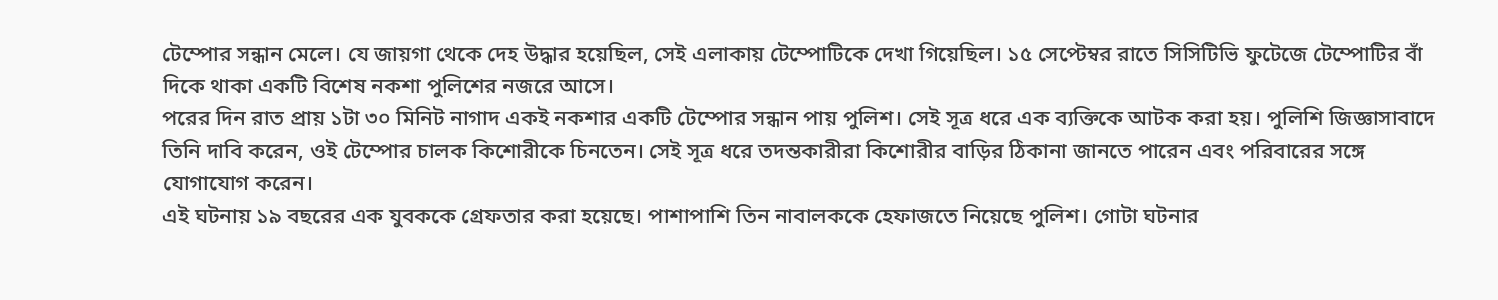টেম্পোর সন্ধান মেলে। যে জায়গা থেকে দেহ উদ্ধার হয়েছিল, সেই এলাকায় টেম্পোটিকে দেখা গিয়েছিল। ১৫ সেপ্টেম্বর রাতে সিসিটিভি ফুটেজে টেম্পোটির বাঁ দিকে থাকা একটি বিশেষ নকশা পুলিশের নজরে আসে।
পরের দিন রাত প্রায় ১টা ৩০ মিনিট নাগাদ একই নকশার একটি টেম্পোর সন্ধান পায় পুলিশ। সেই সূত্র ধরে এক ব্যক্তিকে আটক করা হয়। পুলিশি জিজ্ঞাসাবাদে তিনি দাবি করেন, ওই টেম্পোর চালক কিশোরীকে চিনতেন। সেই সূত্র ধরে তদন্তকারীরা কিশোরীর বাড়ির ঠিকানা জানতে পারেন এবং পরিবারের সঙ্গে যোগাযোগ করেন।
এই ঘটনায় ১৯ বছরের এক যুবককে গ্রেফতার করা হয়েছে। পাশাপাশি তিন নাবালককে হেফাজতে নিয়েছে পুলিশ। গোটা ঘটনার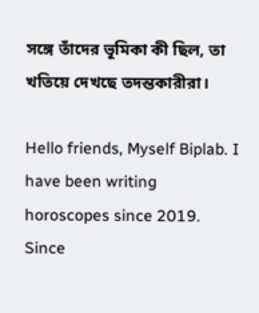সঙ্গে তাঁদের ভূমিকা কী ছিল, তা খতিয়ে দেখছে তদন্তকারীরা।

Hello friends, Myself Biplab. I have been writing horoscopes since 2019. Since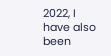2022, I have also been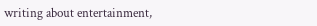writing about entertainment,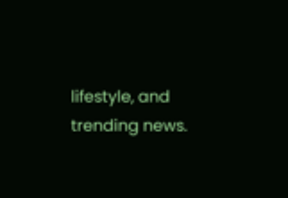lifestyle, and trending news.